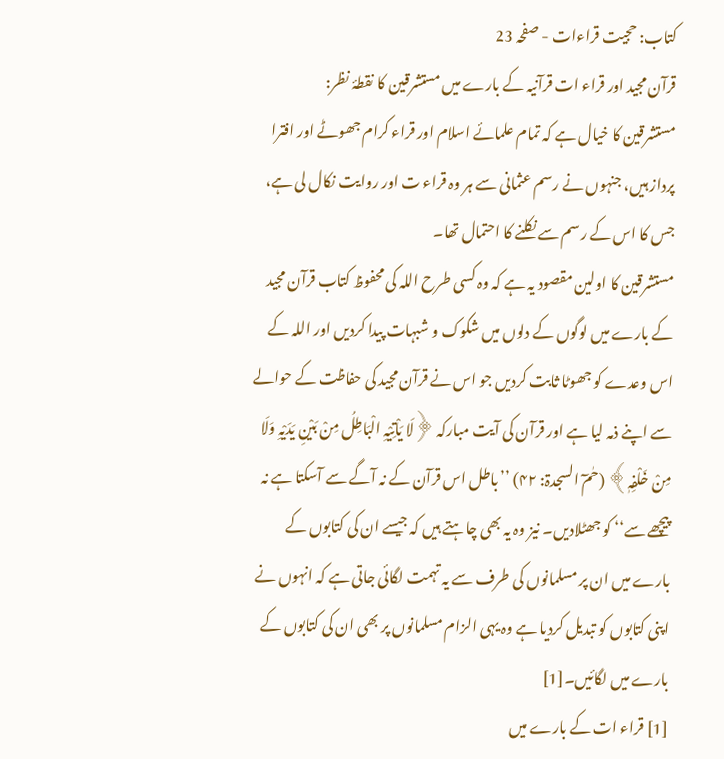کتاب: حجیت قراءات - صفحہ 23
قرآن مجید اور قراء ات قرآنیہ کے بارے میں مستشرقین کا نقطۂ نظر:
مستشرقین کا خیال ہے کہ تمام علمائے اسلام اور قراء کرام جھوٹے اور افترا پرداز ہیں، جنہوں نے رسم عثمانی سے ہر وہ قراء ت اور روایت نکال لی ہے، جس کا اس کے رسم سے نکلنے کا احتمال تھا۔
مستشرقین کا اولین مقصود یہ ہے کہ وہ کسی طرح اللہ کی محفوظ کتاب قرآن مجید کے بارے میں لوگوں کے دلوں میں شکوک و شبہات پیدا کردیں اور اللہ کے اس وعدے کو جھوٹا ثابت کردیں جو اس نے قرآن مجید کی حفاظت کے حوالے سے اپنے ذمہ لیا ہے اور قرآن کی آیت مبارکہ ﴿لَا یَاْتِیْہِ الْبَاطِلُ مِنْ بَیْنِ یَدَیْہِ وَلَا مِنْ خَلْفِہٖ﴾ (حٰمٓ السجدۃ: ۴۲) ’’باطل اس قرآن کے نہ آگے سے آسکتا ہے نہ پیچھے سے‘‘ کو جھٹلادیں۔ نیز وہ یہ بھی چاہتے ہیں کہ جیسے ان کی کتابوں کے بارے میں ان پر مسلمانوں کی طرف سے یہ تہمت لگائی جاتی ہے کہ انہوں نے اپنی کتابوں کو تبدیل کردیا ہے وہ یہی الزام مسلمانوں پر بھی ان کی کتابوں کے بارے میں لگائیں۔[1]
[1] قراء ات کے بارے میں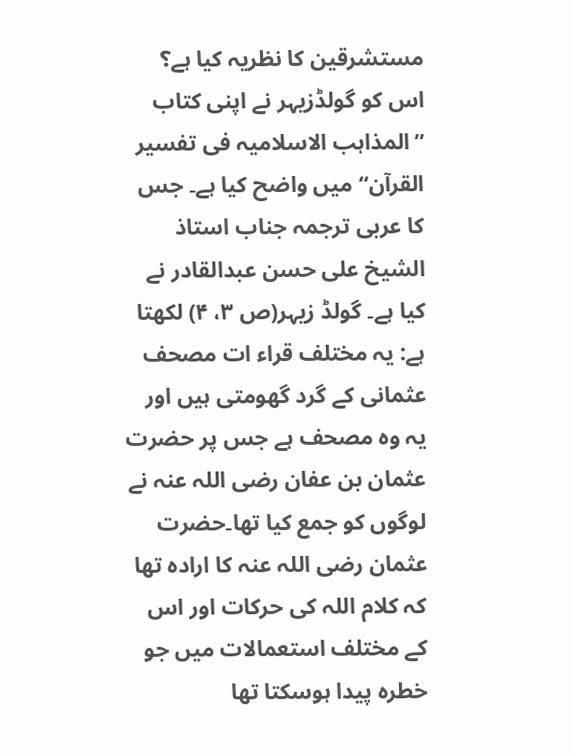مستشرقین کا نظریہ کیا ہے؟ اس کو گولڈزیہر نے اپنی کتاب ’’المذاہب الاسلامیہ فی تفسیر القرآن‘‘ میں واضح کیا ہے۔ جس کا عربی ترجمہ جناب استاذ الشیخ علی حسن عبدالقادر نے کیا ہے۔ گولڈ زیہر(ص ۳، ۴) لکھتا ہے: یہ مختلف قراء ات مصحف عثمانی کے گرد گھومتی ہیں اور یہ وہ مصحف ہے جس پر حضرت عثمان بن عفان رضی اللہ عنہ نے لوگوں کو جمع کیا تھا۔حضرت عثمان رضی اللہ عنہ کا ارادہ تھا کہ کلام اللہ کی حرکات اور اس کے مختلف استعمالات میں جو خطرہ پیدا ہوسکتا تھا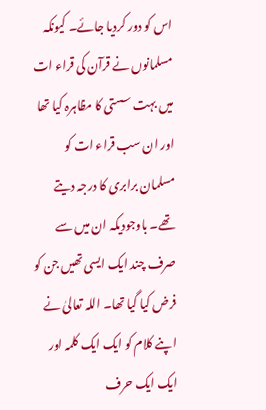اس کو دور کردیا جائے۔ کیونکہ مسلمانوں نے قرآن کی قراء ات میں بہت سستی کا مظاہرہ کیا تھا اور ان سب قراء ات کو مسلمان برابری کا درجہ دیتے تھے۔ باوجودیکہ ان میں سے صرف چند ایک ایسی تھیں جن کو فرض کیا گیا تھا۔ اللہ تعالیٰ نے اپنے کلام کو ایک ایک کلمہ اور ایک ایک حرف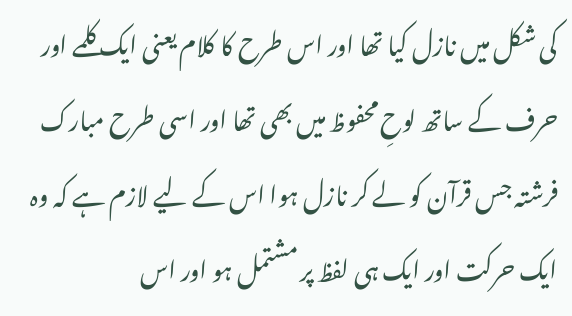کی شکل میں نازل کیا تھا اور اس طرح کا کلام یعنی ایک کلمے اور حرف کے ساتھ لوحِ محفوظ میں بھی تھا اور اسی طرح مبارک فرشتہ جس قرآن کو لے کر نازل ہوا اس کے لیے لازم ہے کہ وہ ایک حرکت اور ایک ہی لفظ پر مشتمل ہو اور اس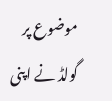موضوع پر گولڈ نے اپنی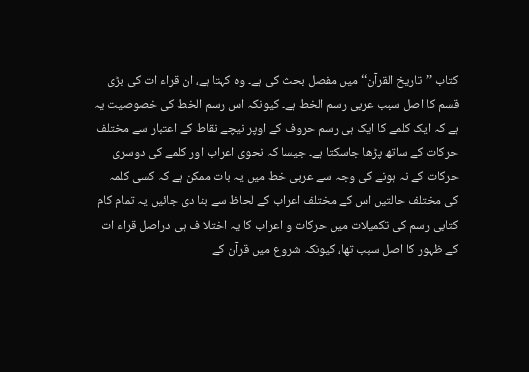کتاب ’’تاریخ القرآن‘‘ میں مفصل بحث کی ہے۔ وہ کہتا ہے، ان قراء ات کی بڑی قسم کا اصل سبب عربی رسم الخط ہے۔ کیونکہ اس رسم الخط کی خصوصیت یہ ہے کہ ایک کلمے کا ایک ہی رسم حروف کے اوپر نیچے نقاط کے اعتبار سے مختلف حرکات کے ساتھ پڑھا جاسکتا ہے۔ جیسا کہ نحوی اعراب اور کلمے کی دوسری حرکات کے نہ ہونے کی وجہ سے عربی خط میں یہ بات ممکن ہے کہ کسی کلمہ کی مختلف حالتیں اس کے مختلف اعراب کے لحاظ سے بنا دی جائیں یہ تمام کام کتابی رسم کی تکمیلات میں حرکات و اعراب کا یہ اختلا ف ہی دراصل قراء ات کے ظہور کا اصل سبب تھا، کیونکہ شروع میں قرآن کے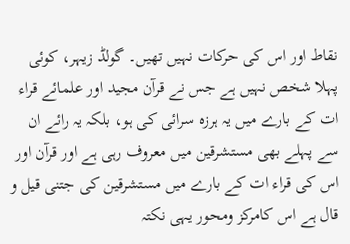نقاط اور اس کی حرکات نہیں تھیں۔ گولڈ زیہر، کوئی پہلا شخص نہیں ہے جس نے قرآن مجید اور علمائے قراء ات کے بارے میں یہ ہرزہ سرائی کی ہو، بلکہ یہ رائے ان سے پہلے بھی مستشرقین میں معروف رہی ہے اور قرآن اور اس کی قراء ات کے بارے میں مستشرقین کی جتنی قیل و قال ہے اس کامرکز ومحور یہی نکتہ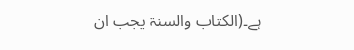ہے۔(الکتاب والسنۃ یجب ان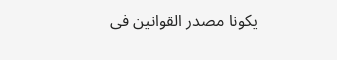یکونا مصدر القوانین فی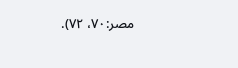مصر:۷۰، ۷۲).